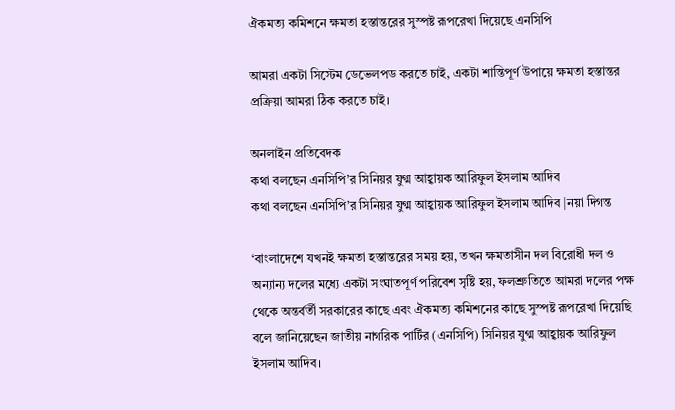ঐকমত্য কমিশনে ক্ষমতা হস্তান্তরের সুস্পষ্ট রূপরেখা দিয়েছে এনসিপি

আমরা একটা সিস্টেম ডেভেলপড করতে চাই, একটা শান্তিপূর্ণ উপায়ে ক্ষমতা হস্তান্তর প্রক্রিয়া আমরা ঠিক করতে চাই।

অনলাইন প্রতিবেদক
কথা বলছেন এনসিপি’র সিনিয়র যুগ্ম আহ্বায়ক আরিফুল ইসলাম আদিব
কথা বলছেন এনসিপি’র সিনিয়র যুগ্ম আহ্বায়ক আরিফুল ইসলাম আদিব |নয়া দিগন্ত

‘বাংলাদেশে যখনই ক্ষমতা হস্তান্তরের সময় হয়, তখন ক্ষমতাসীন দল বিরোধী দল ও অন্যান্য দলের মধ্যে একটা সংঘাতপূর্ণ পরিবেশ সৃষ্টি হয়, ফলশ্রুতিতে আমরা দলের পক্ষ থেকে অন্তর্বর্তী সরকারের কাছে এবং ঐকমত্য কমিশনের কাছে সুস্পষ্ট রূপরেখা দিয়েছি বলে জানিয়েছেন জাতীয় নাগরিক পার্টির (এনসিপি) সিনিয়র যুগ্ম আহ্বায়ক আরিফুল ইসলাম আদিব।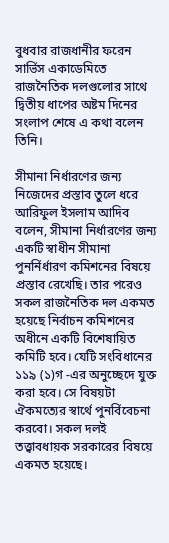বুধবার রাজধানীর ফরেন সার্ভিস একাডেমিতে রাজনৈতিক দলগুলোর সাথে দ্বিতীয় ধাপের অষ্টম দিনের সংলাপ শেষে এ কথা বলেন তিনি।

সীমানা নির্ধারণের জন্য নিজেদের প্রস্তাব তুলে ধরে আরিফুল ইসলাম আদিব বলেন, সীমানা নির্ধারণের জন্য একটি স্বাধীন সীমানা পুনর্নির্ধারণ কমিশনের বিষয়ে প্রস্তাব রেখেছি। তার পরেও সকল রাজনৈতিক দল একমত হয়েছে নির্বাচন কমিশনের অধীনে একটি বিশেষায়িত কমিটি হবে। যেটি সংবিধানের ১১৯ (১)গ -এর অনুচ্ছেদে যুক্ত করা হবে। সে বিষয়টা ঐকমত্যের স্বার্থে পুনর্বিবেচনা করবো। সকল দলই তত্ত্বাবধায়ক সরকারের বিষয়ে একমত হয়েছে।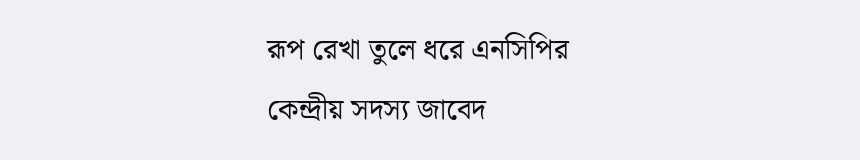রূপ রেখা তুলে ধরে এনসিপির কেন্দ্রীয় সদস্য জাবেদ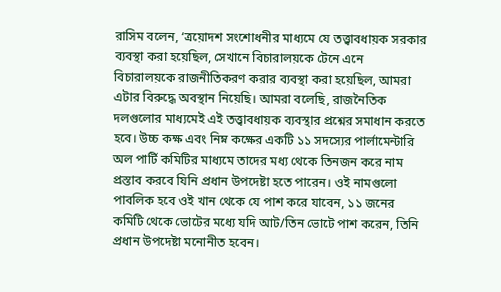রাসিম বলেন, ‘ত্রয়োদশ সংশোধনীর মাধ্যমে যে তত্ত্বাবধায়ক সরকার ব্যবস্থা করা হয়েছিল, সেখানে বিচারালয়কে টেনে এনে বিচারালয়কে রাজনীতিকরণ করার ব্যবস্থা করা হয়েছিল, আমরা এটার বিরুদ্ধে অবস্থান নিয়েছি। আমরা বলেছি, রাজনৈতিক দলগুলোর মাধ্যমেই এই তত্ত্বাবধায়ক ব্যবস্থার প্রশ্নের সমাধান করতে হবে। উচ্চ কক্ষ এবং নিম্ন কক্ষের একটি ১১ সদস্যের পার্লামেন্টারি অল পার্টি কমিটির মাধ্যমে তাদের মধ্য থেকে তিনজন করে নাম প্রস্তাব করবে যিনি প্রধান উপদেষ্টা হতে পারেন। ওই নামগুলো পাবলিক হবে ওই খান থেকে যে পাশ করে যাবেন, ১১ জনের কমিটি থেকে ভোটের মধ্যে যদি আট/তিন ভোটে পাশ করেন, তিনি প্রধান উপদেষ্টা মনোনীত হবেন।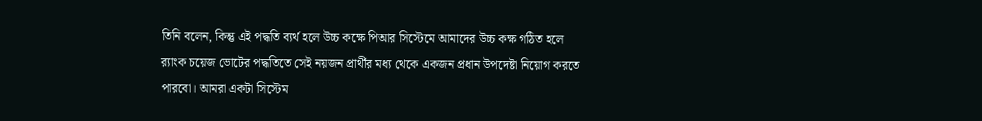তিনি বলেন, কিন্তু এই পদ্ধতি ব্যর্থ হলে উচ্চ কক্ষে পিআর সিস্টেমে আমাদের উচ্চ কক্ষ গঠিত হলে র‍্যাংক চয়েজ ভোটের পদ্ধতিতে সেই নয়জন প্রার্থীর মধ্য থেকে একজন প্রধান উপদেষ্টা নিয়োগ করতে পারবো। আমরা একটা সিস্টেম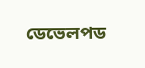ডেভেলপড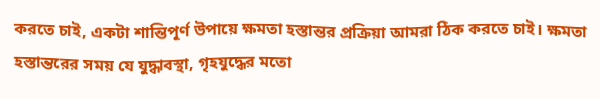করতে চাই, একটা শান্তিপূর্ণ উপায়ে ক্ষমতা হস্তান্তর প্রক্রিয়া আমরা ঠিক করতে চাই। ক্ষমতা হস্তান্তরের সময় যে যুদ্ধাবস্থা, গৃহযুদ্ধের মতো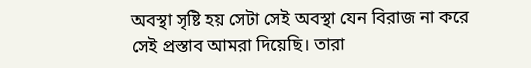অবস্থা সৃষ্টি হয় সেটা সেই অবস্থা যেন বিরাজ না করে সেই প্রস্তাব আমরা দিয়েছি। তারা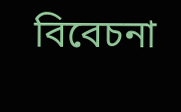বিবেচনা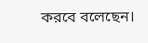করবে বলেছেন।